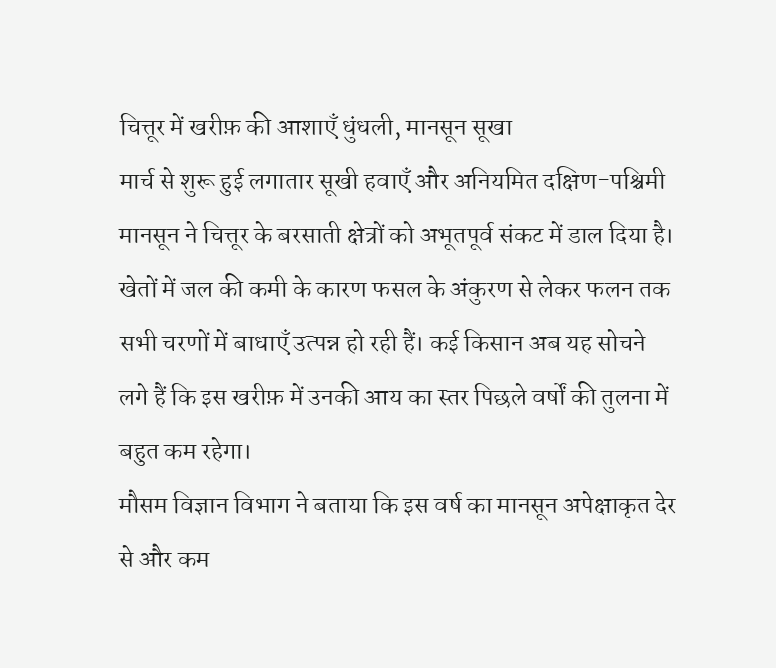चित्तूर में खरीफ़ की आशाएँ धुंधली, मानसून सूखा
मार्च से शुरू हुई लगातार सूखी हवाएँ और अनियमित दक्षिण-पश्चिमी मानसून ने चित्तूर के बरसाती क्षेत्रों को अभूतपूर्व संकट में डाल दिया है। खेतों में जल की कमी के कारण फसल के अंकुरण से लेकर फलन तक सभी चरणों में बाधाएँ उत्पन्न हो रही हैं। कई किसान अब यह सोचने लगे हैं कि इस खरीफ़ में उनकी आय का स्तर पिछले वर्षों की तुलना में बहुत कम रहेगा।
मौसम विज्ञान विभाग ने बताया कि इस वर्ष का मानसून अपेक्षाकृत देर से और कम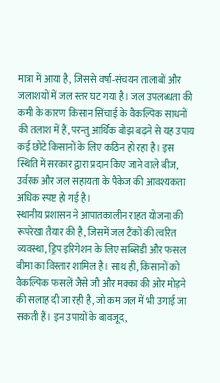मात्रा में आया है, जिससे वर्षा‑संचयन तालाबों और जलाशयों में जल स्तर घट गया है। जल उपलब्धता की कमी के कारण किसान सिंचाई के वैकल्पिक साधनों की तलाश में हैं, परन्तु आर्थिक बोझ बढ़ने से यह उपाय कई छोटे किसानों के लिए कठिन हो रहा है। इस स्थिति में सरकार द्वारा प्रदान किए जाने वाले बीज, उर्वरक और जल सहायता के पैकेज की आवश्यकता अधिक स्पष्ट हो गई है।
स्थानीय प्रशासन ने आपातकालीन राहत योजना की रूपरेखा तैयार की है, जिसमें जल टैंकों की त्वरित व्यवस्था, ड्रिप इरिगेशन के लिए सब्सिडी और फसल बीमा का विस्तार शामिल है। साथ ही, किसानों को वैकल्पिक फसलें जैसे जौ और मक्का की ओर मोड़ने की सलाह दी जा रही है, जो कम जल में भी उगाई जा सकती हैं। इन उपायों के बावजूद,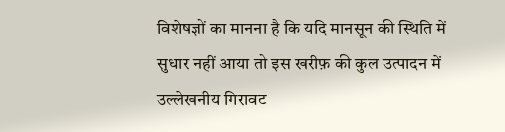विशेषज्ञों का मानना है कि यदि मानसून की स्थिति में सुधार नहीं आया तो इस खरीफ़ की कुल उत्पादन में उल्लेखनीय गिरावट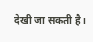देखी जा सकती है।